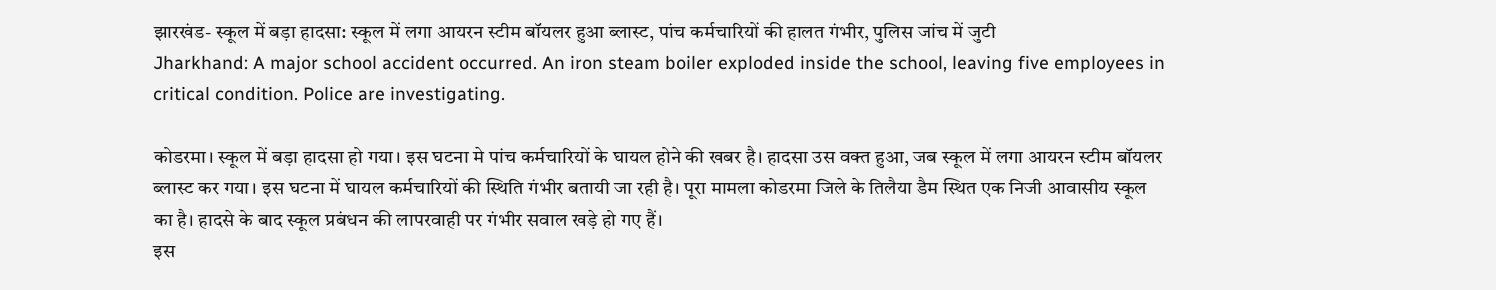झारखंड- स्कूल में बड़ा हादसा: स्कूल में लगा आयरन स्टीम बॉयलर हुआ ब्लास्ट, पांच कर्मचारियों की हालत गंभीर, पुलिस जांच में जुटी
Jharkhand: A major school accident occurred. An iron steam boiler exploded inside the school, leaving five employees in critical condition. Police are investigating.

कोडरमा। स्कूल में बड़ा हादसा हो गया। इस घटना मे पांच कर्मचारियों के घायल होने की खबर है। हादसा उस वक्त हुआ, जब स्कूल में लगा आयरन स्टीम बॉयलर ब्लास्ट कर गया। इस घटना में घायल कर्मचारियों की स्थिति गंभीर बतायी जा रही है। पूरा मामला कोडरमा जिले के तिलैया डैम स्थित एक निजी आवासीय स्कूल का है। हादसे के बाद स्कूल प्रबंधन की लापरवाही पर गंभीर सवाल खड़े हो गए हैं।
इस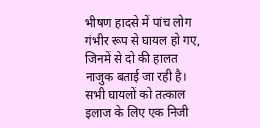भीषण हादसे में पांच लोग गंभीर रूप से घायल हो गए, जिनमें से दो की हालत नाजुक बताई जा रही है। सभी घायलों को तत्काल इलाज के लिए एक निजी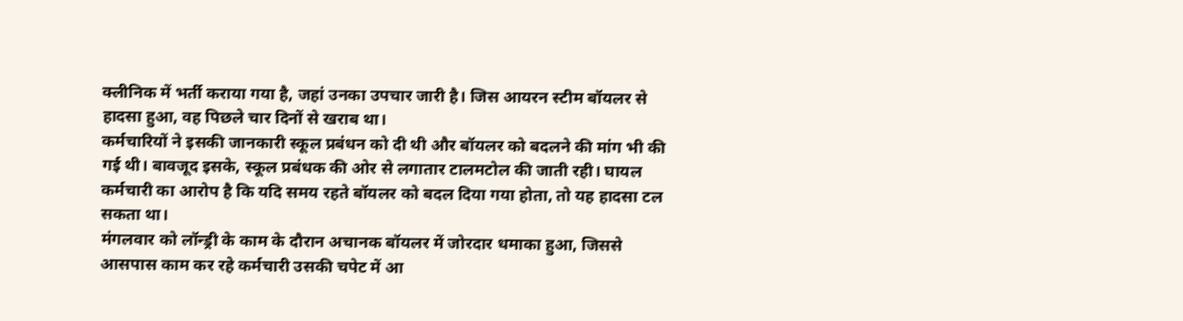क्लीनिक में भर्ती कराया गया है, जहां उनका उपचार जारी है। जिस आयरन स्टीम बॉयलर से हादसा हुआ, वह पिछले चार दिनों से खराब था।
कर्मचारियों ने इसकी जानकारी स्कूल प्रबंधन को दी थी और बॉयलर को बदलने की मांग भी की गई थी। बावजूद इसके, स्कूल प्रबंधक की ओर से लगातार टालमटोल की जाती रही। घायल कर्मचारी का आरोप है कि यदि समय रहते बॉयलर को बदल दिया गया होता, तो यह हादसा टल सकता था।
मंगलवार को लॉन्ड्री के काम के दौरान अचानक बॉयलर में जोरदार धमाका हुआ, जिससे आसपास काम कर रहे कर्मचारी उसकी चपेट में आ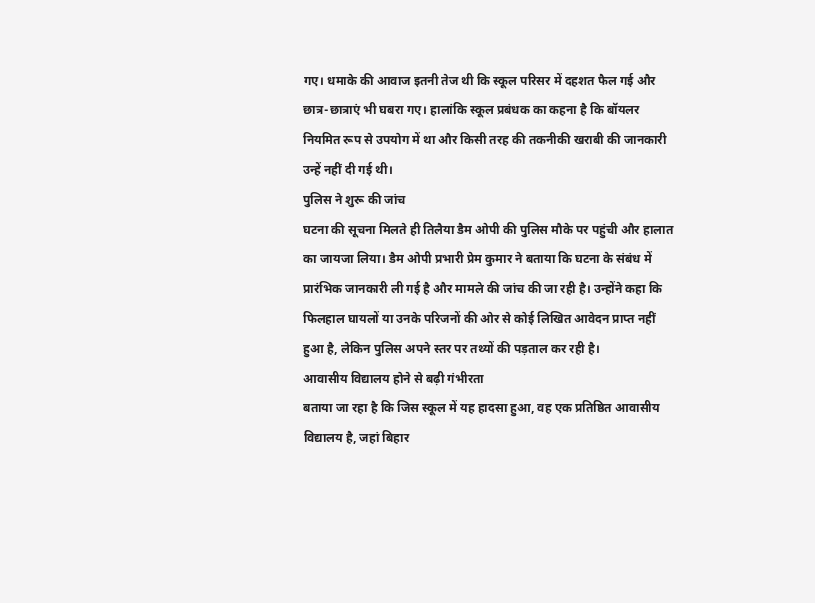गए। धमाके की आवाज इतनी तेज थी कि स्कूल परिसर में दहशत फैल गई और छात्र-छात्राएं भी घबरा गए। हालांकि स्कूल प्रबंधक का कहना है कि बॉयलर नियमित रूप से उपयोग में था और किसी तरह की तकनीकी खराबी की जानकारी उन्हें नहीं दी गई थी।
पुलिस ने शुरू की जांच
घटना की सूचना मिलते ही तिलैया डैम ओपी की पुलिस मौके पर पहुंची और हालात का जायजा लिया। डैम ओपी प्रभारी प्रेम कुमार ने बताया कि घटना के संबंध में प्रारंभिक जानकारी ली गई है और मामले की जांच की जा रही है। उन्होंने कहा कि फिलहाल घायलों या उनके परिजनों की ओर से कोई लिखित आवेदन प्राप्त नहीं हुआ है, लेकिन पुलिस अपने स्तर पर तथ्यों की पड़ताल कर रही है।
आवासीय विद्यालय होने से बढ़ी गंभीरता
बताया जा रहा है कि जिस स्कूल में यह हादसा हुआ, वह एक प्रतिष्ठित आवासीय विद्यालय है, जहां बिहार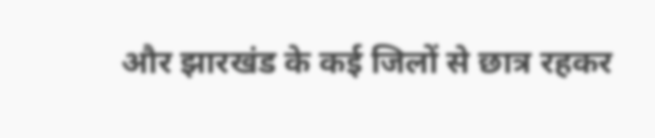और झारखंड के कई जिलों से छात्र रहकर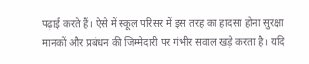पढ़ाई करते हैं। ऐसे में स्कूल परिसर में इस तरह का हादसा होना सुरक्षा मानकों और प्रबंधन की जिम्मेदारी पर गंभीर सवाल खड़े करता है। यदि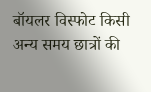बॉयलर विस्फोट किसी अन्य समय छात्रों की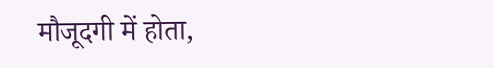मौजूदगी में होता,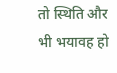तो स्थिति और भी भयावह हो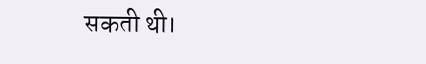सकती थी।